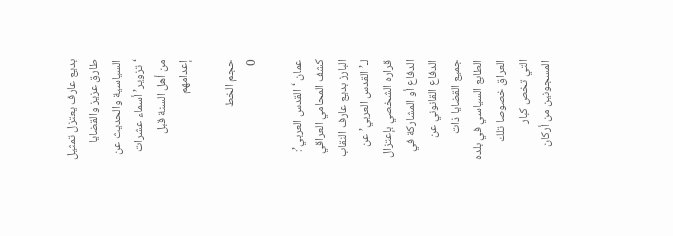بديع عارف يعتزل تمثيل طارق عزيز والقضايا السياسية والحديث عن ‘تزوير’ أسماء عشرات من أهل السنة قبل إعدامهم

حجم الخط
0

عمان ‘القدس العربي’: كشف المحامي العراقي البارز بديع عارف النقاب لـ’القدس العربي’ عن قراره الشخصي بإعتزال الدفاع أو المشاركة في الدفاع القانوني عن جميع القضايا ذات الطابع السياسي في بلده العراق خصوصا تلك التي تخص كبار المسجونين من أركان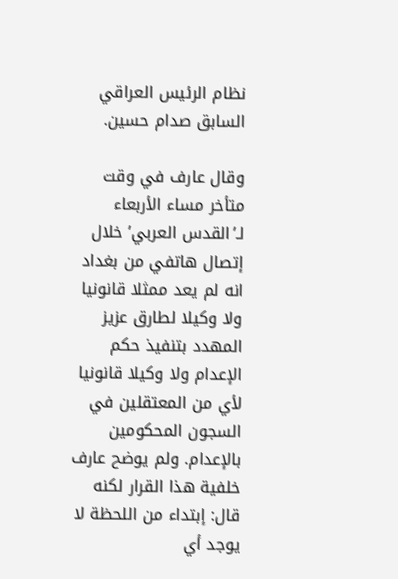نظام الرئيس العراقي السابق صدام حسين.

وقال عارف في وقت متأخر مساء الأربعاء لـ’القدس العربي’ خلال إتصال هاتفي من بغداد انه لم يعد ممثلا قانونيا ولا وكيلا لطارق عزيز المهدد بتنفيذ حكم الإعدام ولا وكيلا قانونيا لأي من المعتقلين في السجون المحكومين بالإعدام. ولم يوضح عارف خلفية هذا القرار لكنه قال: إبتداء من اللحظة لا يوجد أي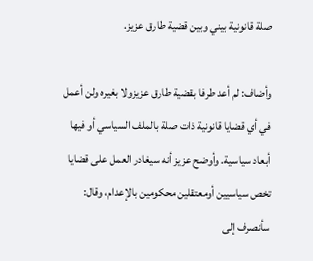صلة قانونية بيني وبين قضية طارق عزيز.

وأضاف: لم أعد طرفا بقضية طارق عزيزولا بغيره ولن أعمل في أي قضايا قانونية ذات صلة بالملف السياسي أو فيها أبعاد سياسية. وأوضح عزيز أنه سيغادر العمل على قضايا تخص سياسيين أومعتقلين محكومين بالإعدام، وقال: سأنصرف إلى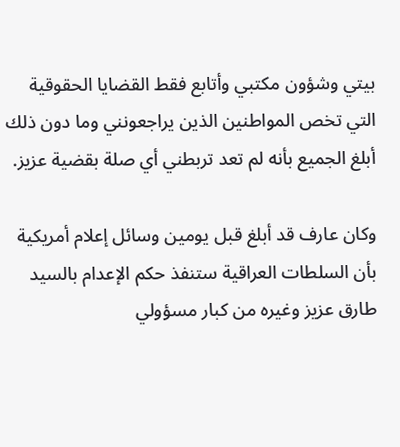بيتي وشؤون مكتبي وأتابع فقط القضايا الحقوقية التي تخص المواطنين الذين يراجعونني وما دون ذلك أبلغ الجميع بأنه لم تعد تربطني أي صلة بقضية عزيز.

وكان عارف قد أبلغ قبل يومين وسائل إعلام أمريكية بأن السلطات العراقية ستنفذ حكم الإعدام بالسيد طارق عزيز وغيره من كبار مسؤولي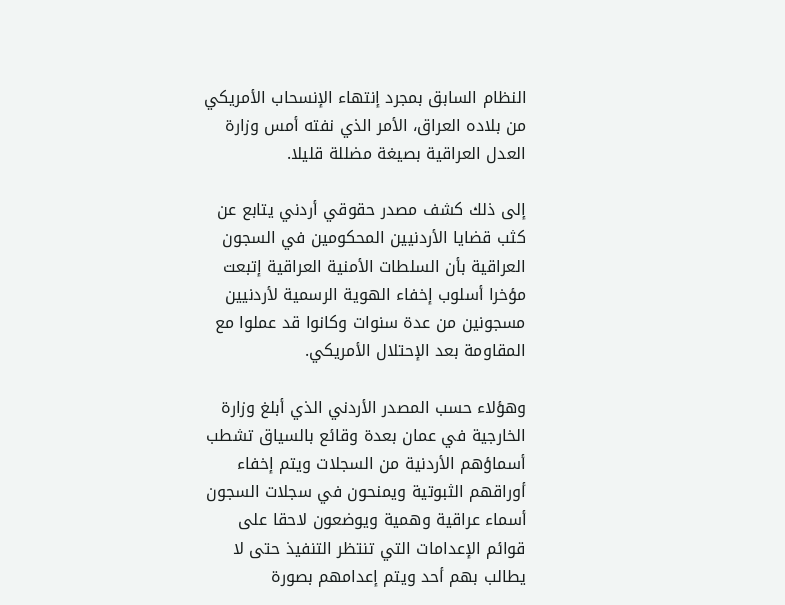النظام السابق بمجرد إنتهاء الإنسحاب الأمريكي من بلاده العراق، الأمر الذي نفته أمس وزارة العدل العراقية بصيغة مضللة قليلا.

إلى ذلك كشف مصدر حقوقي أردني يتابع عن كثب قضايا الأردنيين المحكومين في السجون العراقية بأن السلطات الأمنية العراقية إتبعت مؤخرا أسلوب إخفاء الهوية الرسمية لأردنيين مسجونين من عدة سنوات وكانوا قد عملوا مع المقاومة بعد الإحتلال الأمريكي.

وهؤلاء حسب المصدر الأردني الذي أبلغ وزارة الخارجية في عمان بعدة وقائع بالسياق تشطب أسماؤهم الأردنية من السجلات ويتم إخفاء أوراقهم الثبوتية ويمنحون في سجلات السجون أسماء عراقية وهمية ويوضعون لاحقا على قوائم الإعدامات التي تنتظر التنفيذ حتى لا يطالب بهم أحد ويتم إعدامهم بصورة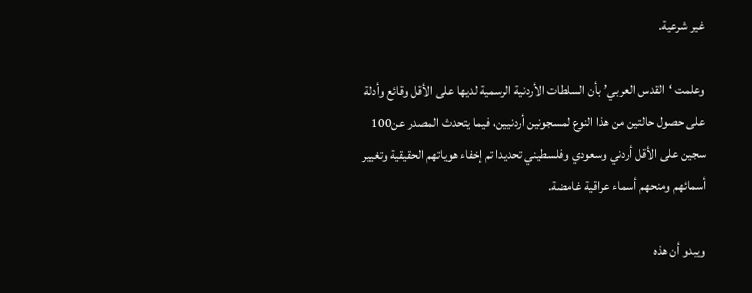غير شرعية.

وعلمت ‘القدس العربي’ بأن السلطات الأردنية الرسمية لديها على الأقل وقائع وأدلة على حصول حالتين من هذا النوع لمسجونين أردنيين، فيما يتحدث المصدر عن100 سجين على الأقل أردني وسعودي وفلسطيني تحديدا تم إخفاء هوياتهم الحقيقية وتغيير أسمائهم ومنحهم أسماء عراقية غامضة.

ويبدو أن هذه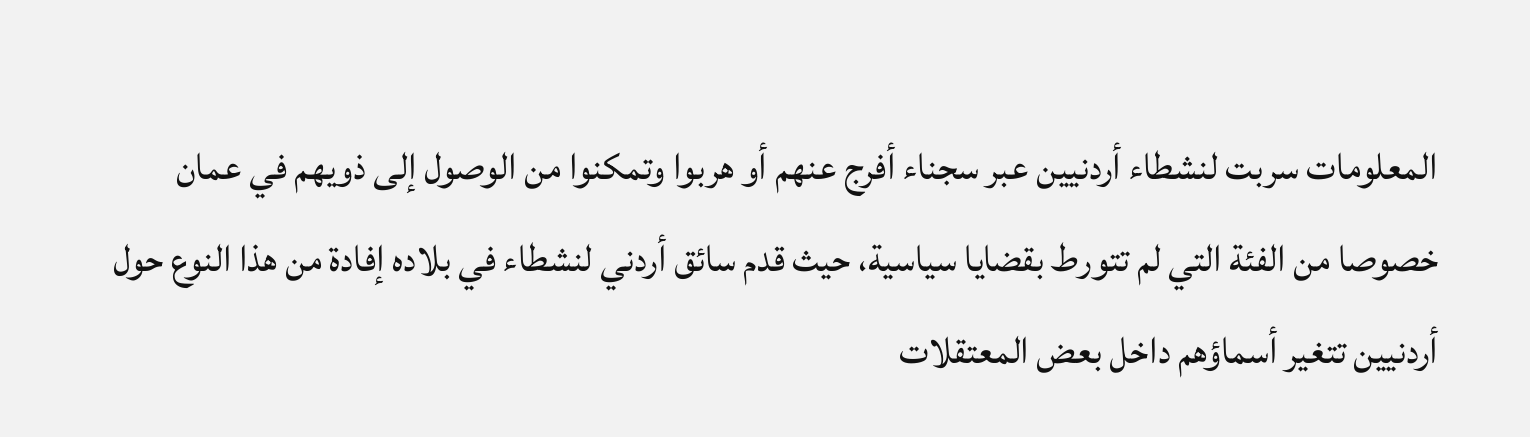المعلومات سربت لنشطاء أردنيين عبر سجناء أفرج عنهم أو هربوا وتمكنوا من الوصول إلى ذويهم في عمان خصوصا من الفئة التي لم تتورط بقضايا سياسية، حيث قدم سائق أردني لنشطاء في بلاده إفادة من هذا النوع حول أردنيين تتغير أسماؤهم داخل بعض المعتقلات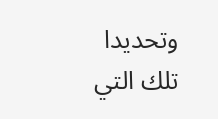وتحديدا تلك التي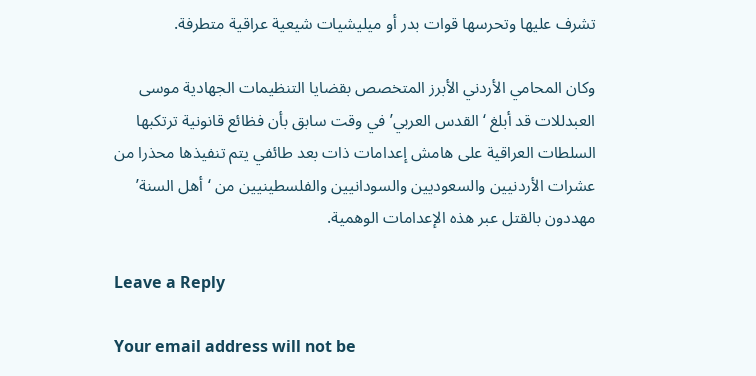تشرف عليها وتحرسها قوات بدر أو ميليشيات شيعية عراقية متطرفة.

وكان المحامي الأردني الأبرز المتخصص بقضايا التنظيمات الجهادية موسى العبدللات قد أبلغ ‘القدس العربي’ في وقت سابق بأن فظائع قانونية ترتكبها السلطات العراقية على هامش إعدامات ذات بعد طائفي يتم تنفيذها محذرا من عشرات الأردنيين والسعوديين والسودانيين والفلسطينيين من ‘أهل السنة’ مهددون بالقتل عبر هذه الإعدامات الوهمية.

Leave a Reply

Your email address will not be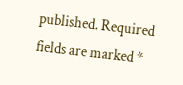published. Required fields are marked *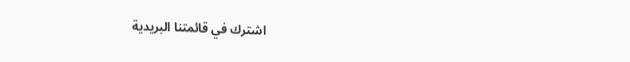اشترك في قائمتنا البريدية